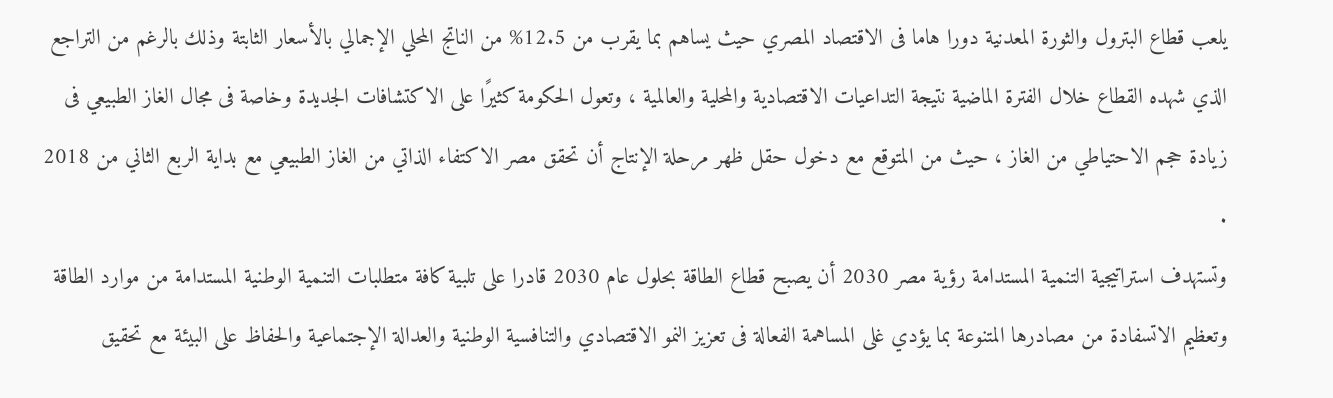يلعب قطاع البترول والثورة المعدنية دورا هاما فى الاقتصاد المصري حيث يساهم بما يقرب من 12.5% من الناتج المحلي الإجمالي بالأسعار الثابتة وذلك بالرغم من التراجع الذي شهده القطاع خلال الفترة الماضية نتيجة التداعيات الاقتصادية والمحلية والعالمية ، وتعول الحكومة كثيرًا على الاكتشافات الجديدة وخاصة فى مجال الغاز الطبيعي فى زيادة حجم الاحتياطي من الغاز ، حيث من المتوقع مع دخول حقل ظهر مرحلة الإنتاج أن تحقق مصر الاكتفاء الذاتي من الغاز الطبيعي مع بداية الربع الثاني من 2018 .
وتستهدف استراتيجية التنمية المستدامة رؤية مصر 2030 أن يصبح قطاع الطاقة بحلول عام 2030 قادرا على تلبية كافة متطلبات التنمية الوطنية المستدامة من موارد الطاقة وتعظيم الاتسفادة من مصادرها المتنوعة بما يؤدي غلى المساهمة الفعالة فى تعزيز النمو الاقتصادي والتنافسية الوطنية والعدالة الإجتماعية والحفاظ على البيئة مع تحقيق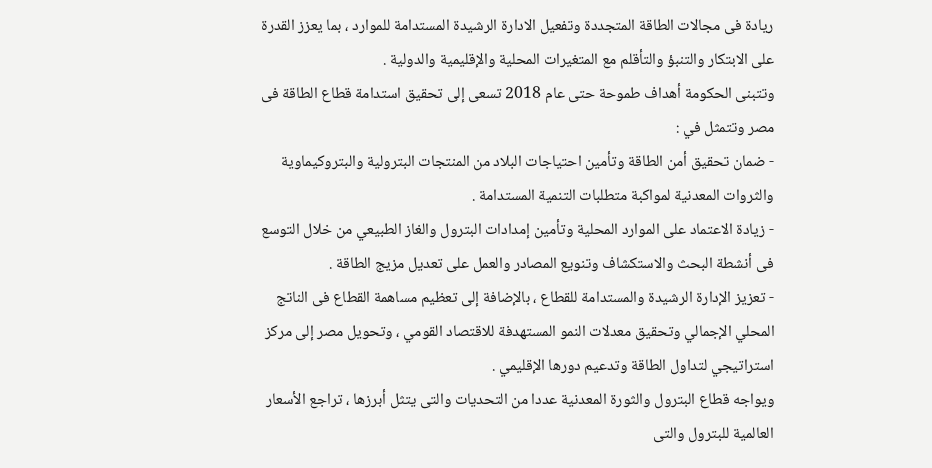ريادة فى مجالات الطاقة المتجددة وتفعيل الادارة الرشيدة المستدامة للموارد ، بما يعزز القدرة على الابتكار والتنبؤ والتأقلم مع المتغيرات المحلية والإقليمية والدولية .
وتتبنى الحكومة أهداف طموحة حتى عام 2018 تسعى إلى تحقيق استدامة قطاع الطاقة فى مصر وتتمثل في :
- ضمان تحقيق أمن الطاقة وتأمين احتياجات البلاد من المنتجات البترولية والبتروكيماوية والثروات المعدنية لمواكبة متطلبات التنمية المستدامة .
- زيادة الاعتماد على الموارد المحلية وتأمين إمدادات البترول والغاز الطبيعي من خلال التوسع فى أنشطة البحث والاستكشاف وتنويع المصادر والعمل على تعديل مزيج الطاقة .
- تعزيز الإدارة الرشيدة والمستدامة للقطاع ، بالإضافة إلى تعظيم مساهمة القطاع فى الناتج المحلي الإجمالي وتحقيق معدلات النمو المستهدفة للاقتصاد القومي ، وتحويل مصر إلى مركز استراتيجي لتداول الطاقة وتدعيم دورها الإقليمي .
ويواجه قطاع البترول والثورة المعدنية عددا من التحديات والتى يتثل أبرزها ، تراجع الأسعار العالمية للبترول والتى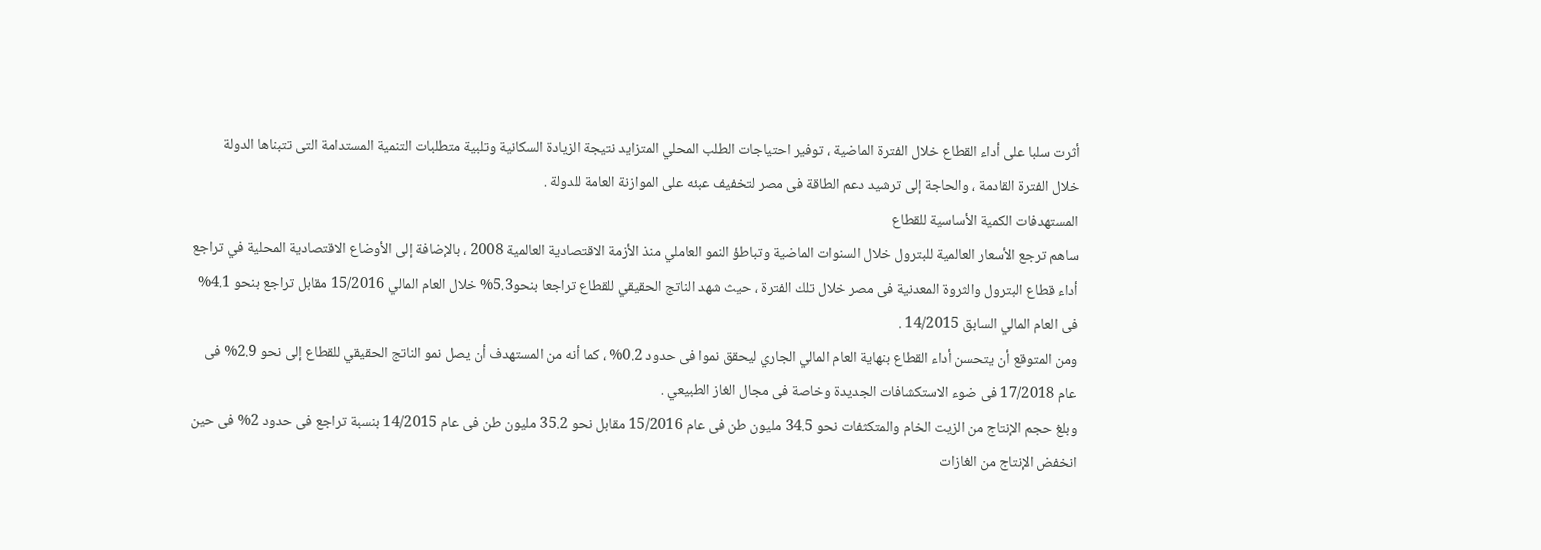أثرت سلبا على أداء القطاع خلال الفترة الماضية ، توفير احتياجات الطلب المحلي المتزايد نتيجة الزيادة السكانية وتلبية متطلبات التنمية المستدامة التى تتبناها الدولة خلال الفترة القادمة ، والحاجة إلى ترشيد دعم الطاقة فى مصر لتخفيف عبئه على الموازنة العامة للدولة .
المستهدفات الكمية الأساسية للقطاع
ساهم ترجع الأسعار العالمية للبترول خلال السنوات الماضية وتباطؤ النمو العاملي منذ الأزمة الاقتصادية العالمية 2008 ، بالإضافة إلى الأوضاع الاقتصادية المحلية في تراجع أداء قطاع البترول والثروة المعدنية فى مصر خلال تلك الفترة ، حيث شهد الناتج الحقيقي للقطاع تراجعا بنحو5.3% خلال العام المالي 15/2016 مقابل تراجع بنحو 4.1% فى العام المالي السابق 14/2015 .
ومن المتوقع أن يتحسن أداء القطاع بنهاية العام المالي الجاري ليحقق نموا فى حدود 0.2% ، كما أنه من المستهدف أن يصل نمو الناتج الحقيقي للقطاع إلى نحو 2.9% فى عام 17/2018 فى ضوء الاستكشافات الجديدة وخاصة فى مجال الغاز الطبيعي .
وبلغ حجم الإنتاج من الزيت الخام والمتكثفات نحو 34.5 مليون طن فى عام 15/2016 مقابل نحو 35.2 مليون طن فى عام 14/2015 بنسبة تراجع فى حدود 2% فى حين انخفض الإنتاج من الغازات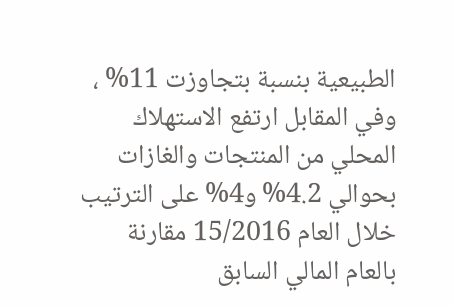الطبيعية بنسبة بتجاوزت 11% ، وفي المقابل ارتفع الاستهلاك المحلي من المنتجات والغازات بحوالي 4.2% و4% على الترتيب خلال العام 15/2016 مقارنة بالعام المالي السابق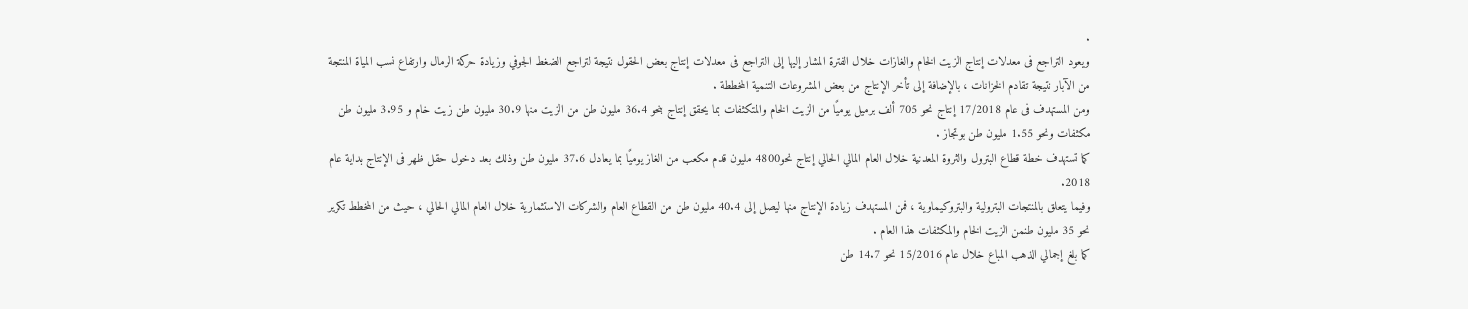.
ويعود التراجع فى معدلات إنتاج الزيت الخام والغازات خلال الفترة المشار إليها إلى التراجع فى معدلات إنتاج بعض الحقول نتيجة لتراجع الضغط الجوفي وزيادة حركة الرمال وارتفاع نسب المياة المنتجة من الآبار نتيجة تقادم الخزانات ، بالإضافة إلى تأخر الإنتاج من بعض المشروعات التنمية المخططة .
ومن المستهدف فى عام 17/2018 إنتاج نحو 705 ألف برميل يوميًا من الزيت الخام والمتكثفات بما يحقق إنتاج بنحو 36.4 مليون طن من الزيت منها 30.9 مليون طن زيت خام و 3.95 مليون طن مكثفات ونحو 1.55 مليون طن بوتجاز .
كما تستهدف خطة قطاع البترول والثروة المعدنية خلال العام المالي الحالي إنتاج نحو4800 مليون قدم مكعب من الغاز يوميًا بما يعادل 37.6 مليون طن وذلك بعد دخول حقل ظهر فى الإنتاج بداية عام 2018.
وفيما يتعلق بالمنتجات البترولية والبتروكيماوية ، فمن المستهدف زيادة الإنتاج منها ليصل إلى 40.4 مليون طن من القطاع العام والشركات الاستثمارية خلال العام المالي الحالي ، حيث من المخطط تكرير نحو 35 مليون طنمن الزيت الخام والمكثفات هذا العام .
كما بلغ إجمالي الذهب المباع خلال عام 15/2016 نحو 14.7 طن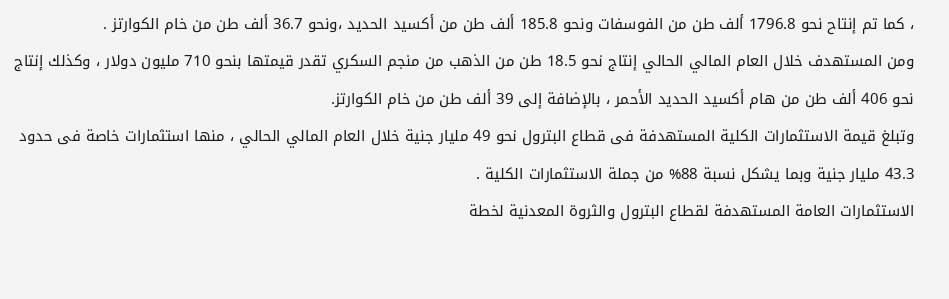، كما تم إنتاح نحو 1796.8 ألف طن من الفوسفات ونحو 185.8 ألف طن من أكسيد الحديد ،ونحو 36.7 ألف طن من خام الكوارتز .
ومن المستهدف خلال العام المالي الحالي إنتاج نحو 18.5 طن من الذهب من منجم السكري تقدر قيمتها بنحو 710 مليون دولار ، وكذلك إنتاج نحو 406 ألف طن من هام أكسيد الحديد الأحمر ، بالإضافة إلى 39 ألف طن من خام الكوارتز.
وتبلغ قيمة الاستثمارات الكلية المستهدفة فى قطاع البترول نحو 49 مليار جنية خلال العام المالي الحالي ، منها استثمارات خاصة فى حدود 43.3 مليار جنية وبما يشكل نسبة 88% من جملة الاستثمارات الكلية .
الاستثمارات العامة المستهدفة لقطاع البترول والثروة المعدنية لخطة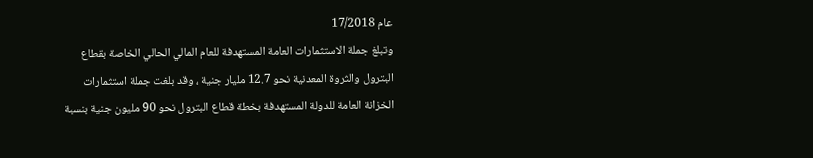عام 17/2018
وتبلغ جملة الاستثمارات العامة المستهدفة للعام المالي الحالي الخاصة بقطاع البترول والثروة المعدنية نحو 12.7 مليار جنية ، وقد بلغت جملة استثمارات الخزانة العامة للدولة المستهدفة بخطة قطاع البترول نحو 90 مليون جنية بنسبة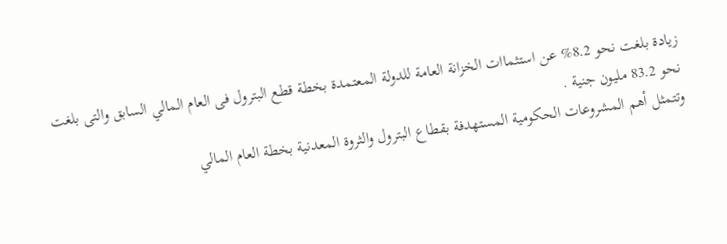زيادة بلغت نحو 8.2% عن استثماات الخزانة العامة للدولة المعتمدة بخطة قطع البترول فى العام المالي السابق والتى بلغت نحو 83.2 مليون جنية .
وتتمثل أهم المشروعات الحكومية المستهدفة بقطاع البترول والثروة المعدنية بخطة العام المالي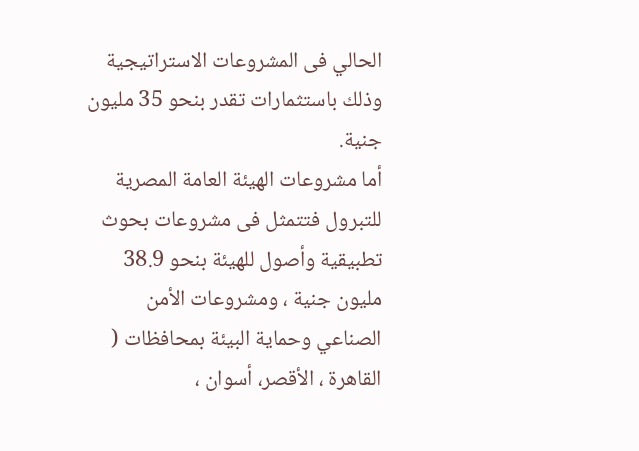الحالي فى المشروعات الاستراتيجية وذلك باستثمارات تقدر بنحو 35 مليون جنية.
أما مشروعات الهيئة العامة المصرية للتبرول فتتمثل فى مشروعات بحوث تطبيقية وأصول للهيئة بنحو 38.9 مليون جنية ، ومشروعات الأمن الصناعي وحماية البيئة بمحافظات ( القاهرة ، الأقصر، أسوان ،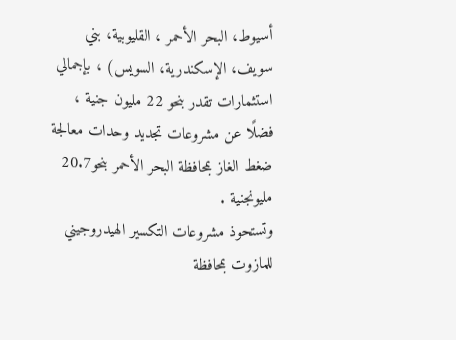أسيوط، البحر الأحمر ، القليوبية، بني سويف، الإسكندرية، السويس) ، بإجمالي استثمارات تقدر بنحو 22 مليون جنية ، فضلًا عن مشروعات تجديد وحدات معالجة ضغط الغاز بمحافظة البحر الأحمر بنحو20.7 مليونجنية .
وتستحوذ مشروعات التكسير الهيدروجيني للمازوت بمحافظة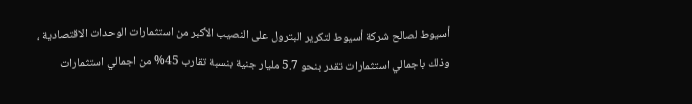أسيوط لصالح شركة أسيوط لتكرير البترول على النصيب الأكبر من استثمارات الوحدات الاقتصادية ، وذلك باجمالي استثمارات تقدر بنحو 5.7 مليار جنية بنسبة تقارب 45% من اجمالي استثمارات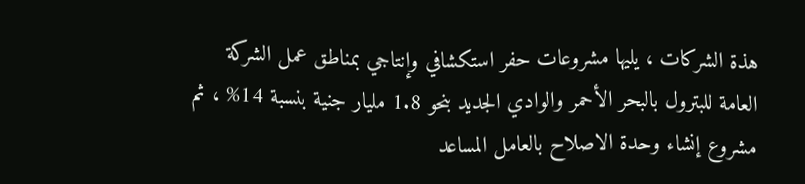هذة الشركات ، يليها مشروعات حفر استكشافي وإنتاجي بمناطق عمل الشركة العامة للبترول بالبحر الأحمر والوادي الجديد بنحو 1.8 مليار جنية بنسبة 14% ، ثم مشروع إنشاء وحدة الاصلاح بالعامل المساعد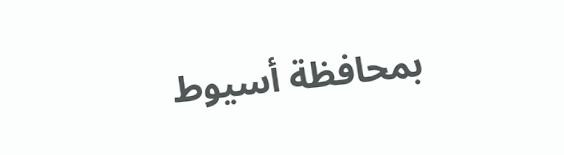بمحافظة أسيوط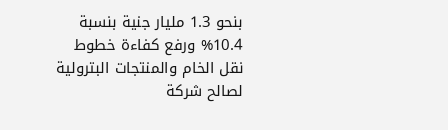بنحو 1.3 مليار جنية بنسبة 10.4% ورفع كفاءة خطوط نقل الخام والمنتجات البترولية لصالح شركة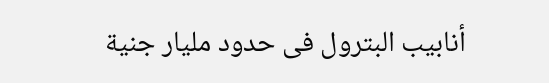أنابيب البترول فى حدود مليار جنية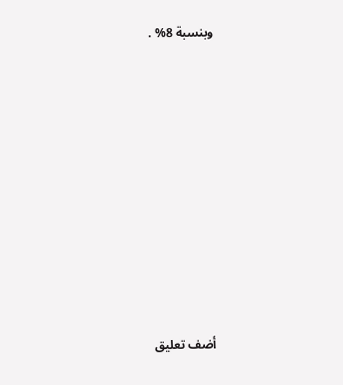وبنسبة 8% .












أضف تعليق